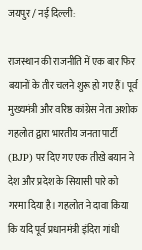जयपुर / नई दिल्ली:

राजस्थान की राजनीति में एक बार फिर बयानों के तीर चलने शुरू हो गए हैं। पूर्व मुख्यमंत्री और वरिष्ठ कांग्रेस नेता अशोक गहलोत द्वारा भारतीय जनता पार्टी (BJP) पर दिए गए एक तीखे बयान ने देश और प्रदेश के सियासी पारे को गरमा दिया है। गहलोत ने दावा किया कि यदि पूर्व प्रधानमंत्री इंदिरा गांधी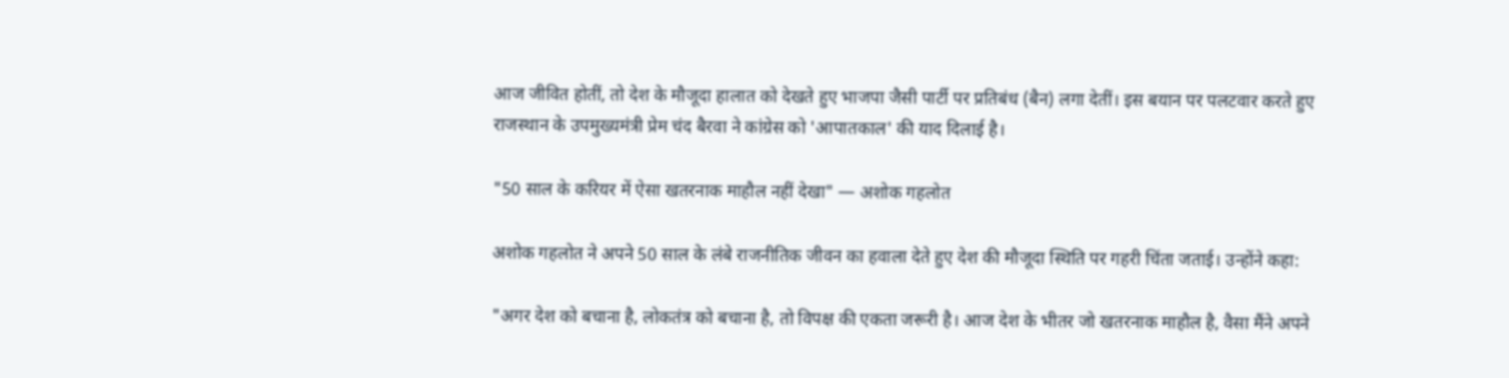आज जीवित होतीं, तो देश के मौजूदा हालात को देखते हुए भाजपा जैसी पार्टी पर प्रतिबंध (बैन) लगा देतीं। इस बयान पर पलटवार करते हुए राजस्थान के उपमुख्यमंत्री प्रेम चंद बैरवा ने कांग्रेस को 'आपातकाल' की याद दिलाई है।

"50 साल के करियर में ऐसा खतरनाक माहौल नहीं देखा" — अशोक गहलोत

अशोक गहलोत ने अपने 50 साल के लंबे राजनीतिक जीवन का हवाला देते हुए देश की मौजूदा स्थिति पर गहरी चिंता जताई। उन्होंने कहा:

"अगर देश को बचाना है, लोकतंत्र को बचाना है, तो विपक्ष की एकता जरूरी है। आज देश के भीतर जो खतरनाक माहौल है, वैसा मैंने अपने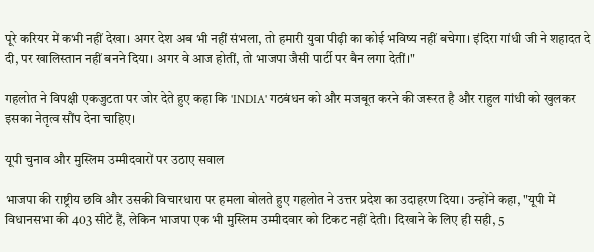पूरे करियर में कभी नहीं देखा। अगर देश अब भी नहीं संभला, तो हमारी युवा पीढ़ी का कोई भविष्य नहीं बचेगा। इंदिरा गांधी जी ने शहादत दे दी, पर खालिस्तान नहीं बनने दिया। अगर वे आज होतीं, तो भाजपा जैसी पार्टी पर बैन लगा देतीं।"

गहलोत ने विपक्षी एकजुटता पर जोर देते हुए कहा कि 'INDIA' गठबंधन को और मजबूत करने की जरूरत है और राहुल गांधी को खुलकर इसका नेतृत्व सौंप देना चाहिए।

यूपी चुनाव और मुस्लिम उम्मीदवारों पर उठाए सवाल

भाजपा की राष्ट्रीय छवि और उसकी विचारधारा पर हमला बोलते हुए गहलोत ने उत्तर प्रदेश का उदाहरण दिया। उन्होंने कहा, "यूपी में विधानसभा की 403 सीटें हैं, लेकिन भाजपा एक भी मुस्लिम उम्मीदवार को टिकट नहीं देती। दिखाने के लिए ही सही, 5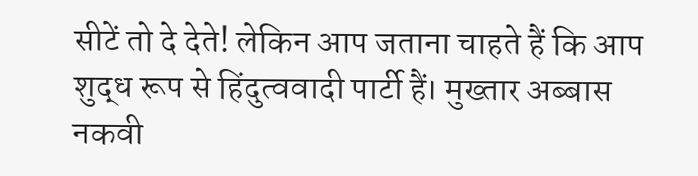सीटें तो दे देते! लेकिन आप जताना चाहते हैं कि आप शुद्ध रूप से हिंदुत्ववादी पार्टी हैं। मुख्तार अब्बास नकवी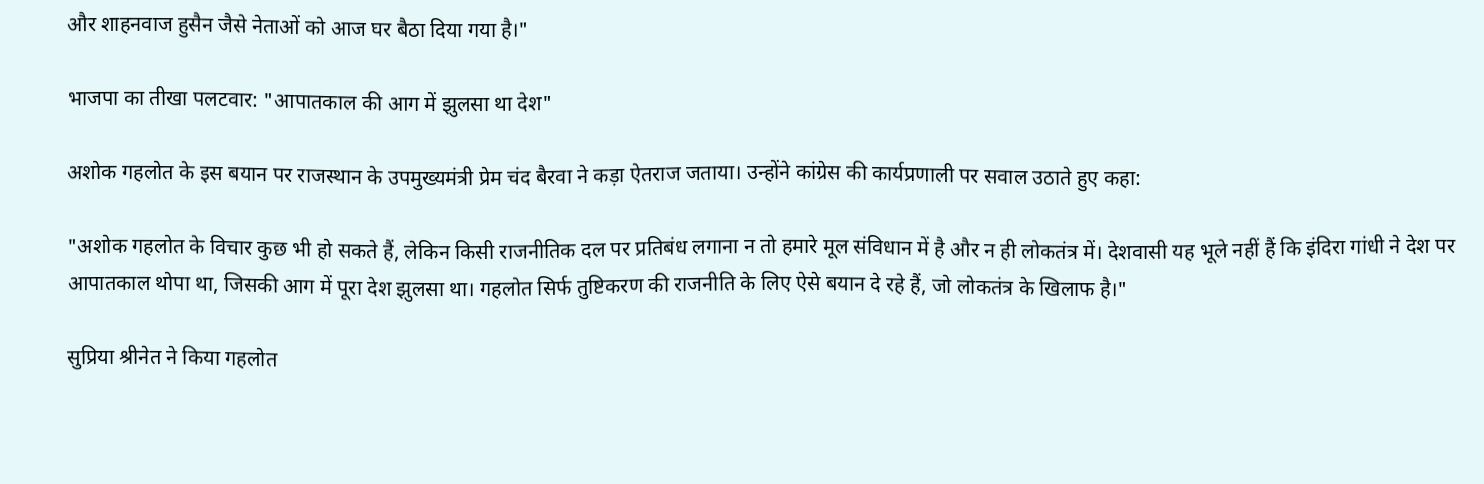और शाहनवाज हुसैन जैसे नेताओं को आज घर बैठा दिया गया है।"

भाजपा का तीखा पलटवार: "आपातकाल की आग में झुलसा था देश"

अशोक गहलोत के इस बयान पर राजस्थान के उपमुख्यमंत्री प्रेम चंद बैरवा ने कड़ा ऐतराज जताया। उन्होंने कांग्रेस की कार्यप्रणाली पर सवाल उठाते हुए कहा:

"अशोक गहलोत के विचार कुछ भी हो सकते हैं, लेकिन किसी राजनीतिक दल पर प्रतिबंध लगाना न तो हमारे मूल संविधान में है और न ही लोकतंत्र में। देशवासी यह भूले नहीं हैं कि इंदिरा गांधी ने देश पर आपातकाल थोपा था, जिसकी आग में पूरा देश झुलसा था। गहलोत सिर्फ तुष्टिकरण की राजनीति के लिए ऐसे बयान दे रहे हैं, जो लोकतंत्र के खिलाफ है।"

सुप्रिया श्रीनेत ने किया गहलोत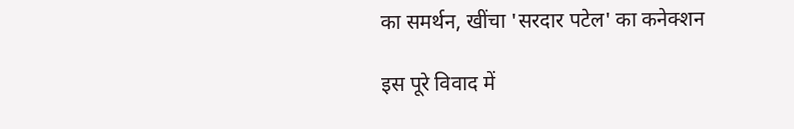का समर्थन, खींचा 'सरदार पटेल' का कनेक्शन

इस पूरे विवाद में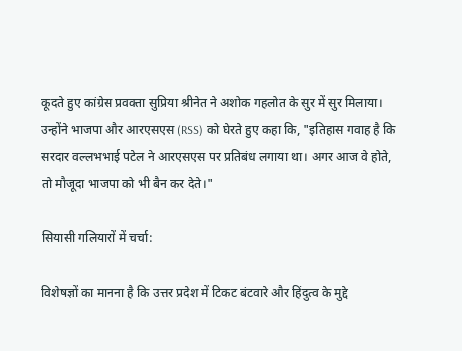कूदते हुए कांग्रेस प्रवक्ता सुप्रिया श्रीनेत ने अशोक गहलोत के सुर में सुर मिलाया। उन्होंने भाजपा और आरएसएस (RSS) को घेरते हुए कहा कि, "इतिहास गवाह है कि सरदार वल्लभभाई पटेल ने आरएसएस पर प्रतिबंध लगाया था। अगर आज वे होते, तो मौजूदा भाजपा को भी बैन कर देते।"

सियासी गलियारों में चर्चा:

विशेषज्ञों का मानना है कि उत्तर प्रदेश में टिकट बंटवारे और हिंदुत्व के मुद्दे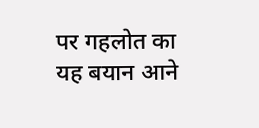पर गहलोत का यह बयान आने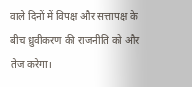वाले दिनों में विपक्ष और सत्तापक्ष के बीच ध्रुवीकरण की राजनीति को और तेज करेगा।